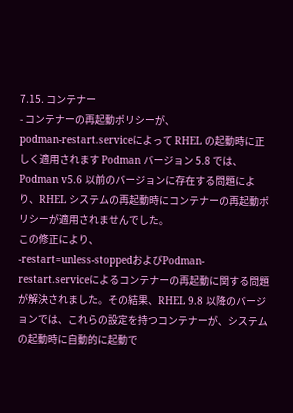7.15. コンテナー
- コンテナーの再起動ポリシーが、
podman-restart.serviceによって RHEL の起動時に正しく適用されます Podman バージョン 5.8 では、Podman v5.6 以前のバージョンに存在する問題により、RHEL システムの再起動時にコンテナーの再起動ポリシーが適用されませんでした。
この修正により、
-restart=unless-stoppedおよびPodman-restart.serviceによるコンテナーの再起動に関する問題が解決されました。その結果、RHEL 9.8 以降のバージョンでは、これらの設定を持つコンテナーが、システムの起動時に自動的に起動で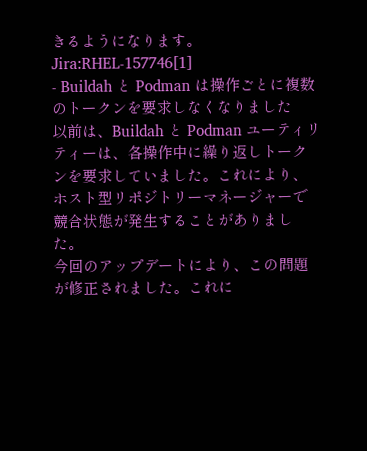きるようになります。Jira:RHEL-157746[1]
- Buildah と Podman は操作ごとに複数のトークンを要求しなくなりました
以前は、Buildah と Podman ユーティリティーは、各操作中に繰り返しトークンを要求していました。これにより、ホスト型リポジトリーマネージャーで競合状態が発生することがありました。
今回のアップデートにより、この問題が修正されました。これに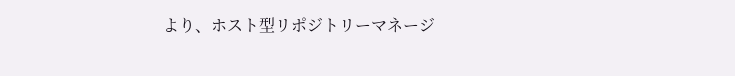より、ホスト型リポジトリーマネージ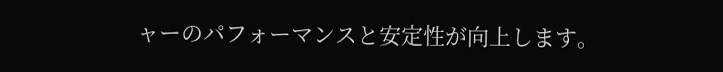ャーのパフォーマンスと安定性が向上します。